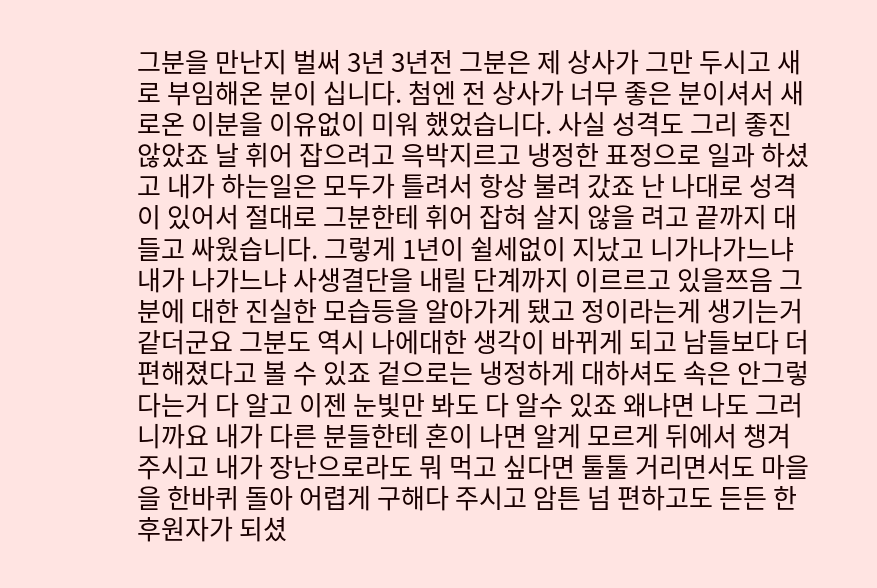그분을 만난지 벌써 3년 3년전 그분은 제 상사가 그만 두시고 새로 부임해온 분이 십니다. 첨엔 전 상사가 너무 좋은 분이셔서 새로온 이분을 이유없이 미워 했었습니다. 사실 성격도 그리 좋진 않았죠 날 휘어 잡으려고 윽박지르고 냉정한 표정으로 일과 하셨고 내가 하는일은 모두가 틀려서 항상 불려 갔죠 난 나대로 성격이 있어서 절대로 그분한테 휘어 잡혀 살지 않을 려고 끝까지 대들고 싸웠습니다. 그렇게 1년이 쉴세없이 지났고 니가나가느냐 내가 나가느냐 사생결단을 내릴 단계까지 이르르고 있을쯔음 그분에 대한 진실한 모습등을 알아가게 됐고 정이라는게 생기는거 같더군요 그분도 역시 나에대한 생각이 바뀌게 되고 남들보다 더 편해졌다고 볼 수 있죠 겉으로는 냉정하게 대하셔도 속은 안그렇다는거 다 알고 이젠 눈빛만 봐도 다 알수 있죠 왜냐면 나도 그러니까요 내가 다른 분들한테 혼이 나면 알게 모르게 뒤에서 챙겨주시고 내가 장난으로라도 뭐 먹고 싶다면 툴툴 거리면서도 마을을 한바퀴 돌아 어렵게 구해다 주시고 암튼 넘 편하고도 든든 한 후원자가 되셨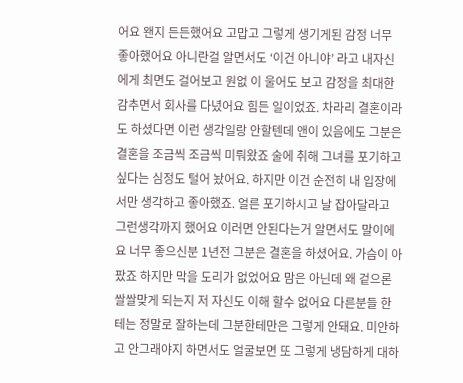어요 왠지 든든했어요 고맙고 그렇게 생기게된 감정 너무 좋아했어요 아니란걸 알면서도 ‘이건 아니야’ 라고 내자신에게 최면도 걸어보고 원없 이 울어도 보고 감정을 최대한 감추면서 회사를 다녔어요 힘든 일이었죠. 차라리 결혼이라도 하셨다면 이런 생각일랑 안할텐데 앤이 있음에도 그분은 결혼을 조금씩 조금씩 미뤄왔죠 술에 취해 그녀를 포기하고 싶다는 심정도 털어 놨어요. 하지만 이건 순전히 내 입장에서만 생각하고 좋아했죠. 얼른 포기하시고 날 잡아달라고 그런생각까지 했어요 이러면 안된다는거 알면서도 말이에요 너무 좋으신분 1년전 그분은 결혼을 하셨어요. 가슴이 아팠죠 하지만 막을 도리가 없었어요 맘은 아닌데 왜 겉으론 쌀쌀맞게 되는지 저 자신도 이해 할수 없어요 다른분들 한테는 정말로 잘하는데 그분한테만은 그렇게 안돼요. 미안하고 안그래야지 하면서도 얼굴보면 또 그렇게 냉담하게 대하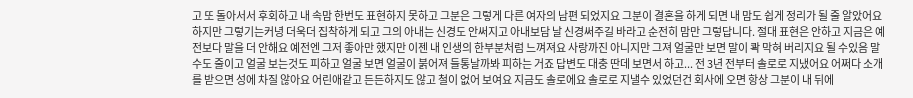고 또 돌아서서 후회하고 내 속맘 한번도 표현하지 못하고 그분은 그렇게 다른 여자의 남편 되었지요 그분이 결혼을 하게 되면 내 맘도 쉽게 정리가 될 줄 알았어요 하지만 그렇기는커녕 더욱더 집착하게 되고 그의 아내는 신경도 안써지고 아내보담 날 신경써주길 바라고 순전히 맘만 그렇답니다. 절대 표현은 안하고 지금은 예전보다 말을 더 안해요 예전엔 그저 좋아만 했지만 이젠 내 인생의 한부분처럼 느껴져요 사랑까진 아니지만 그져 얼굴만 보면 말이 콱 막혀 버리지요 될 수있음 말수도 줄이고 얼굴 보는것도 피하고 얼굴 보면 얼굴이 붉어져 들통날까봐 피하는 거죠 답변도 대충 딴데 보면서 하고... 전 3년 전부터 솔로로 지냈어요 어쩌다 소개를 받으면 성에 차질 않아요 어린애같고 든든하지도 않고 철이 없어 보여요 지금도 솔로에요 솔로로 지낼수 있었던건 회사에 오면 항상 그분이 내 뒤에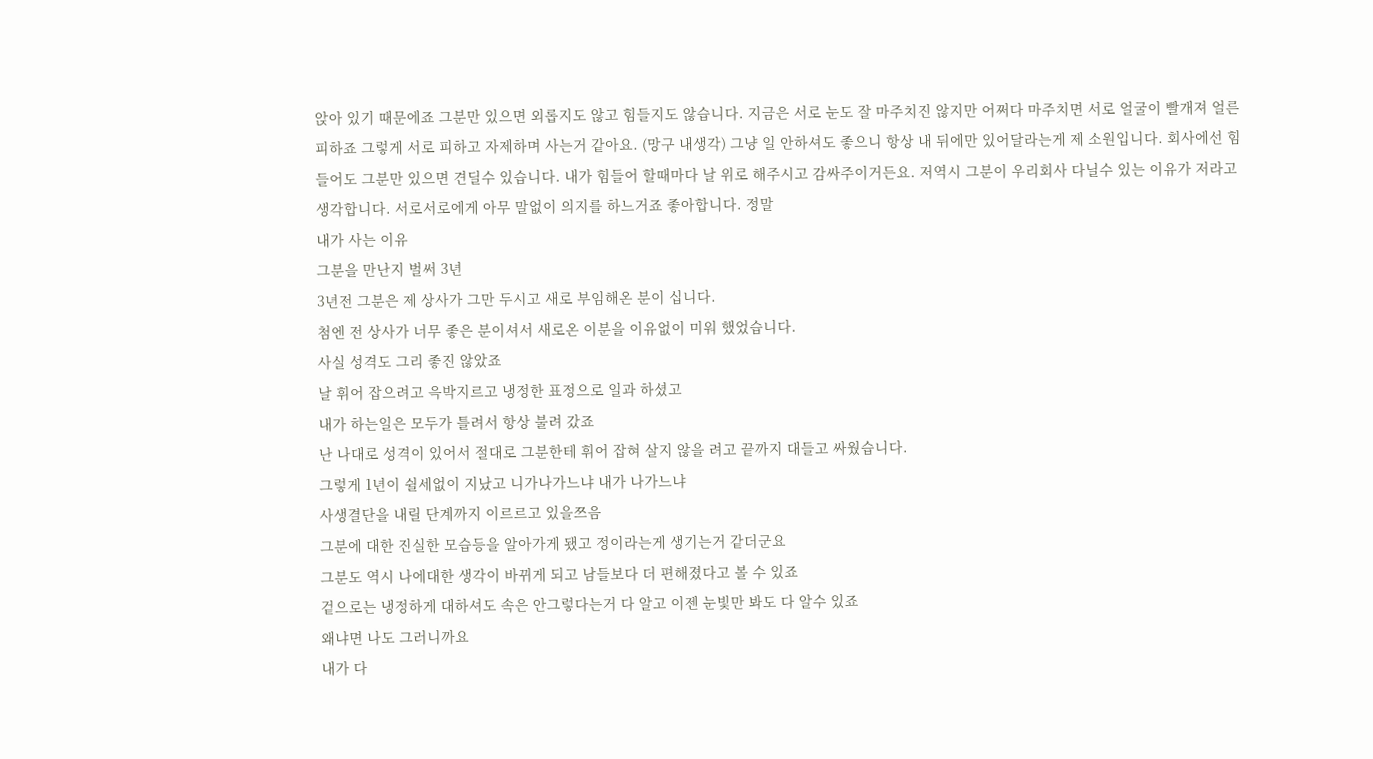앉아 있기 때문에죠 그분만 있으면 외롭지도 않고 힘들지도 않습니다. 지금은 서로 눈도 잘 마주치진 않지만 어쩌다 마주치면 서로 얼굴이 빨개져 얼른 피하죠 그렇게 서로 피하고 자제하며 사는거 같아요. (망구 내생각) 그냥 일 안하셔도 좋으니 항상 내 뒤에만 있어달라는게 제 소원입니다. 회사에선 힘들어도 그분만 있으면 견딜수 있습니다. 내가 힘들어 할때마다 날 위로 해주시고 감싸주이거든요. 저역시 그분이 우리회사 다닐수 있는 이유가 저라고 생각합니다. 서로서로에게 아무 말없이 의지를 하느거죠 좋아합니다. 정말
내가 사는 이유
그분을 만난지 벌써 3년
3년전 그분은 제 상사가 그만 두시고 새로 부임해온 분이 십니다.
첨엔 전 상사가 너무 좋은 분이셔서 새로온 이분을 이유없이 미워 했었습니다.
사실 성격도 그리 좋진 않았죠
날 휘어 잡으려고 윽박지르고 냉정한 표정으로 일과 하셨고
내가 하는일은 모두가 틀려서 항상 불려 갔죠
난 나대로 성격이 있어서 절대로 그분한테 휘어 잡혀 살지 않을 려고 끝까지 대들고 싸웠습니다.
그렇게 1년이 쉴세없이 지났고 니가나가느냐 내가 나가느냐
사생결단을 내릴 단계까지 이르르고 있을쯔음
그분에 대한 진실한 모습등을 알아가게 됐고 정이라는게 생기는거 같더군요
그분도 역시 나에대한 생각이 바뀌게 되고 남들보다 더 편해졌다고 볼 수 있죠
겉으로는 냉정하게 대하셔도 속은 안그렇다는거 다 알고 이젠 눈빛만 봐도 다 알수 있죠
왜냐면 나도 그러니까요
내가 다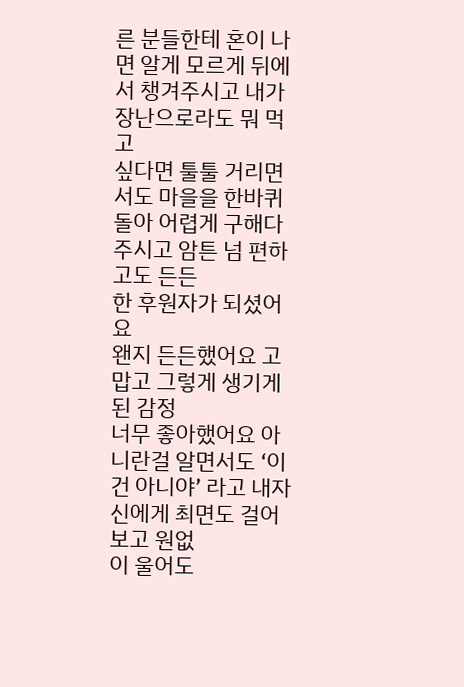른 분들한테 혼이 나면 알게 모르게 뒤에서 챙겨주시고 내가 장난으로라도 뭐 먹고
싶다면 툴툴 거리면서도 마을을 한바퀴 돌아 어렵게 구해다 주시고 암튼 넘 편하고도 든든
한 후원자가 되셨어요
왠지 든든했어요 고맙고 그렇게 생기게된 감정
너무 좋아했어요 아니란걸 알면서도 ‘이건 아니야’ 라고 내자신에게 최면도 걸어보고 원없
이 울어도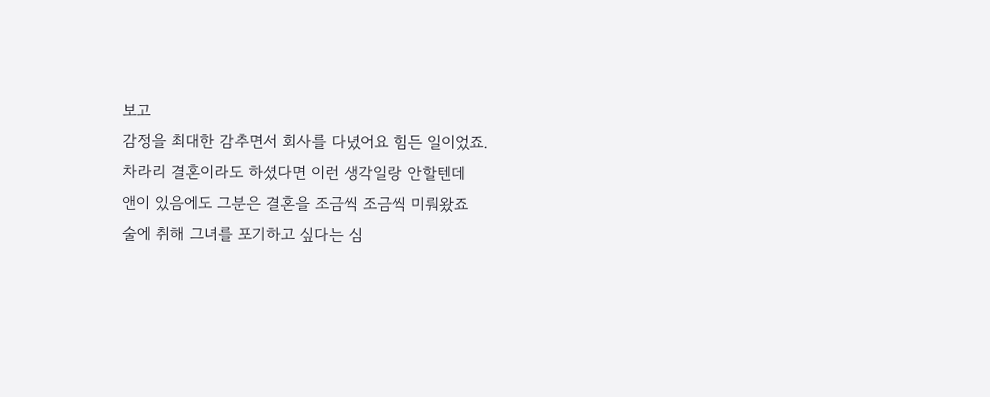보고
감정을 최대한 감추면서 회사를 다녔어요 힘든 일이었죠.
차라리 결혼이라도 하셨다면 이런 생각일랑 안할텐데
앤이 있음에도 그분은 결혼을 조금씩 조금씩 미뤄왔죠
술에 취해 그녀를 포기하고 싶다는 심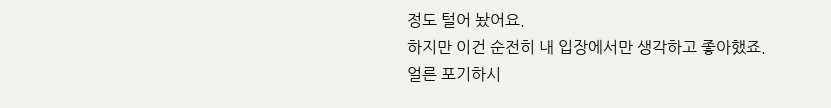정도 털어 놨어요.
하지만 이건 순전히 내 입장에서만 생각하고 좋아했죠.
얼른 포기하시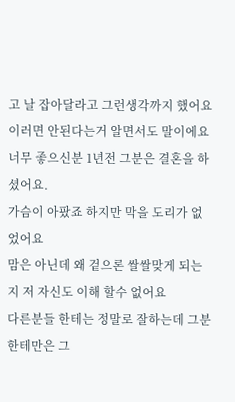고 날 잡아달라고 그런생각까지 했어요
이러면 안된다는거 알면서도 말이에요
너무 좋으신분 1년전 그분은 결혼을 하셨어요.
가슴이 아팠죠 하지만 막을 도리가 없었어요
맘은 아닌데 왜 겉으론 쌀쌀맞게 되는지 저 자신도 이해 할수 없어요
다른분들 한테는 정말로 잘하는데 그분한테만은 그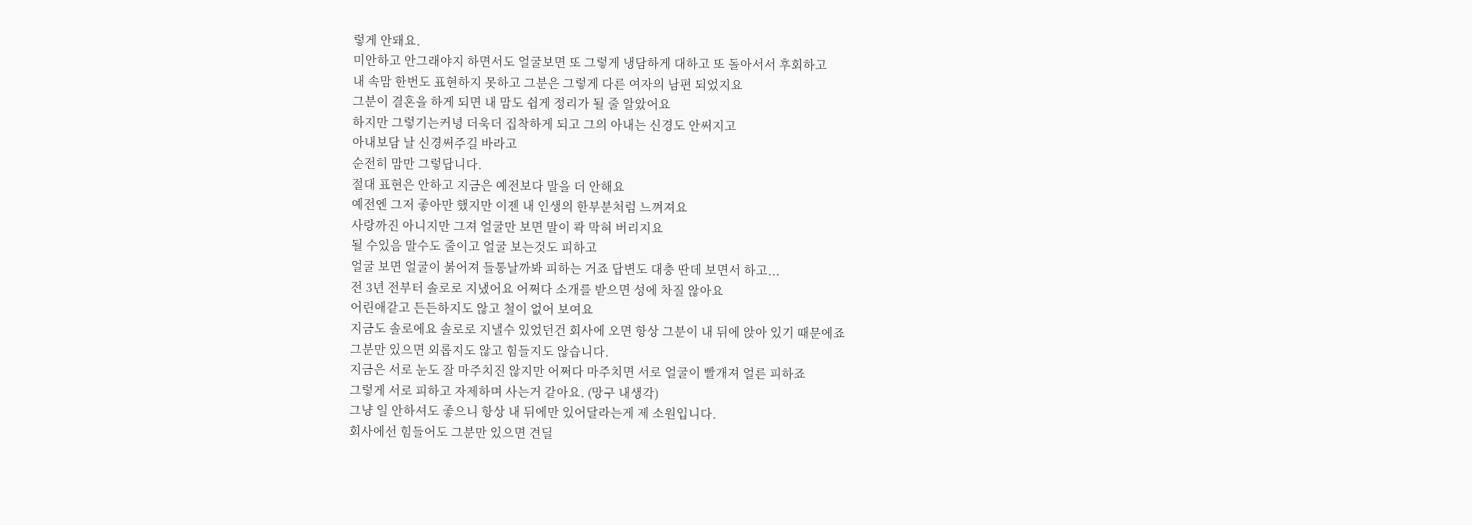렇게 안돼요.
미안하고 안그래야지 하면서도 얼굴보면 또 그렇게 냉담하게 대하고 또 돌아서서 후회하고
내 속맘 한번도 표현하지 못하고 그분은 그렇게 다른 여자의 남편 되었지요
그분이 결혼을 하게 되면 내 맘도 쉽게 정리가 될 줄 알았어요
하지만 그렇기는커녕 더욱더 집착하게 되고 그의 아내는 신경도 안써지고
아내보담 날 신경써주길 바라고
순전히 맘만 그렇답니다.
절대 표현은 안하고 지금은 예전보다 말을 더 안해요
예전엔 그저 좋아만 했지만 이젠 내 인생의 한부분처럼 느껴져요
사랑까진 아니지만 그져 얼굴만 보면 말이 콱 막혀 버리지요
될 수있음 말수도 줄이고 얼굴 보는것도 피하고
얼굴 보면 얼굴이 붉어져 들통날까봐 피하는 거죠 답변도 대충 딴데 보면서 하고...
전 3년 전부터 솔로로 지냈어요 어쩌다 소개를 받으면 성에 차질 않아요
어린애같고 든든하지도 않고 철이 없어 보여요
지금도 솔로에요 솔로로 지낼수 있었던건 회사에 오면 항상 그분이 내 뒤에 앉아 있기 때문에죠
그분만 있으면 외롭지도 않고 힘들지도 않습니다.
지금은 서로 눈도 잘 마주치진 않지만 어쩌다 마주치면 서로 얼굴이 빨개져 얼른 피하죠
그렇게 서로 피하고 자제하며 사는거 같아요. (망구 내생각)
그냥 일 안하셔도 좋으니 항상 내 뒤에만 있어달라는게 제 소원입니다.
회사에선 힘들어도 그분만 있으면 견딜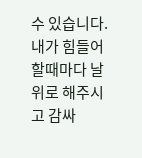수 있습니다.
내가 힘들어 할때마다 날 위로 해주시고 감싸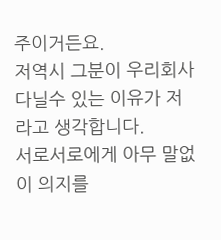주이거든요.
저역시 그분이 우리회사 다닐수 있는 이유가 저라고 생각합니다.
서로서로에게 아무 말없이 의지를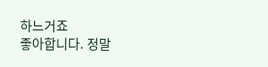하느거죠
좋아합니다. 정말